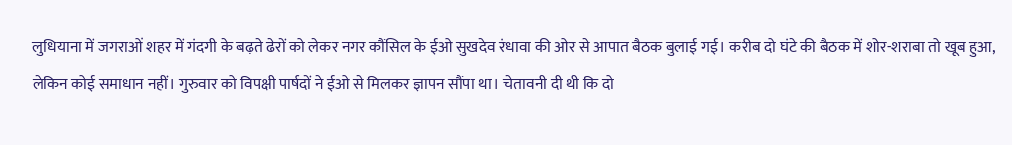लुधियाना में जगराओं शहर में गंदगी के बढ़ते ढेरों को लेकर नगर कौंसिल के ईओ सुखदेव रंधावा की ओर से आपात बैठक बुलाई गई। करीब दो घंटे की बैठक में शोर-शराबा तो खूब हुआ, लेकिन कोई समाधान नहीं। गुरुवार को विपक्षी पार्षदों ने ईओ से मिलकर ज्ञापन सौंपा था। चेतावनी दी थी कि दो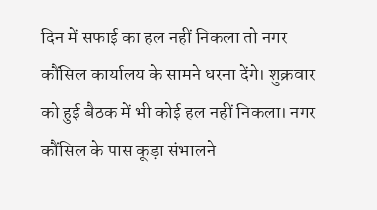दिन में सफाई का हल नहीं निकला तो नगर कौंसिल कार्यालय के सामने धरना देंगे। शुक्रवार को हुई बैठक में भी कोई हल नहीं निकला। नगर कौंसिल के पास कूड़ा संभालने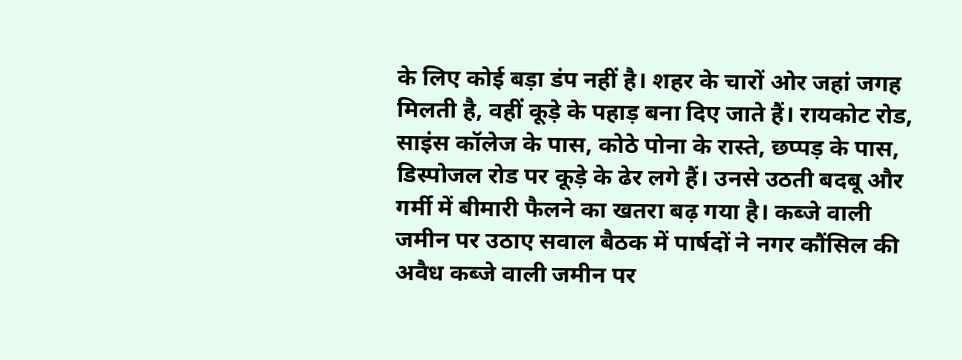के लिए कोई बड़ा डंप नहीं है। शहर के चारों ओर जहां जगह मिलती है, वहीं कूड़े के पहाड़ बना दिए जाते हैं। रायकोट रोड, साइंस कॉलेज के पास, कोठे पोना के रास्ते, छप्पड़ के पास, डिस्पोजल रोड पर कूड़े के ढेर लगे हैं। उनसे उठती बदबू और गर्मी में बीमारी फैलने का खतरा बढ़ गया है। कब्जे वाली जमीन पर उठाए सवाल बैठक में पार्षदों ने नगर कौंसिल की अवैध कब्जे वाली जमीन पर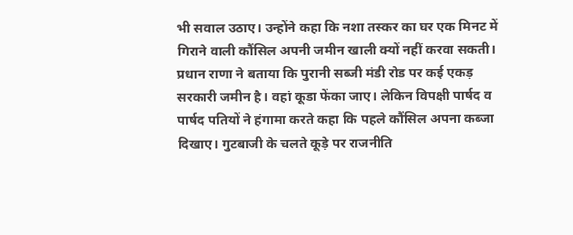भी सवाल उठाए। उन्होंने कहा कि नशा तस्कर का घर एक मिनट में गिराने वाली कौंसिल अपनी जमीन खाली क्यों नहीं करवा सकती। प्रधान राणा ने बताया कि पुरानी सब्जी मंडी रोड पर कई एकड़ सरकारी जमीन है। वहां कूडा फेंका जाए। लेकिन विपक्षी पार्षद व पार्षद पतियों ने हंगामा करते कहा कि पहले कौंसिल अपना कब्जा दिखाए। गुटबाजी के चलते कूड़े पर राजनीति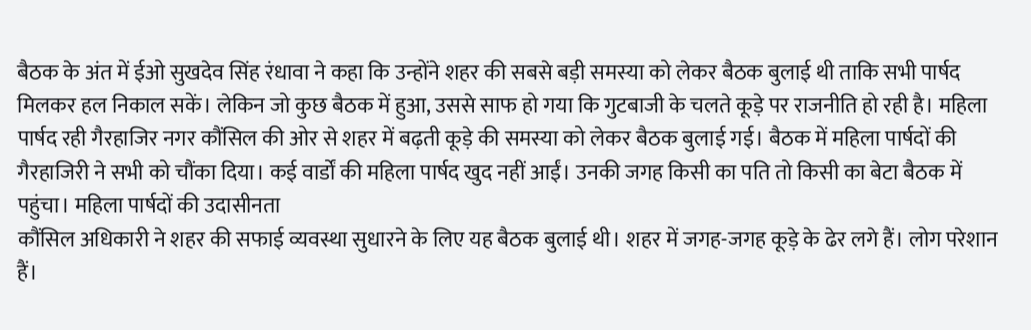बैठक के अंत में ईओ सुखदेव सिंह रंधावा ने कहा कि उन्होंने शहर की सबसे बड़ी समस्या को लेकर बैठक बुलाई थी ताकि सभी पार्षद मिलकर हल निकाल सकें। लेकिन जो कुछ बैठक में हुआ, उससे साफ हो गया कि गुटबाजी के चलते कूड़े पर राजनीति हो रही है। महिला पार्षद रही गैरहाजिर नगर कौंसिल की ओर से शहर में बढ़ती कूड़े की समस्या को लेकर बैठक बुलाई गई। बैठक में महिला पार्षदों की गैरहाजिरी ने सभी को चौंका दिया। कई वार्डों की महिला पार्षद खुद नहीं आईं। उनकी जगह किसी का पति तो किसी का बेटा बैठक में पहुंचा। महिला पार्षदों की उदासीनता
कौंसिल अधिकारी ने शहर की सफाई व्यवस्था सुधारने के लिए यह बैठक बुलाई थी। शहर में जगह-जगह कूड़े के ढेर लगे हैं। लोग परेशान हैं।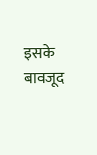इसके बावजूद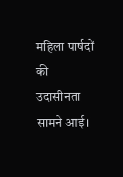महिला पार्षदों की उदासीनता सामने आई।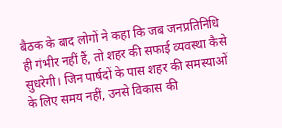बैठक के बाद लोगों ने कहा कि जब जनप्रतिनिधि ही गंभीर नहीं हैं, तो शहर की सफाई व्यवस्था कैसे सुधरेगी। जिन पार्षदों के पास शहर की समस्याओं के लिए समय नहीं, उनसे विकास की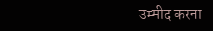उम्मीद करना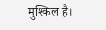मुश्किल है।